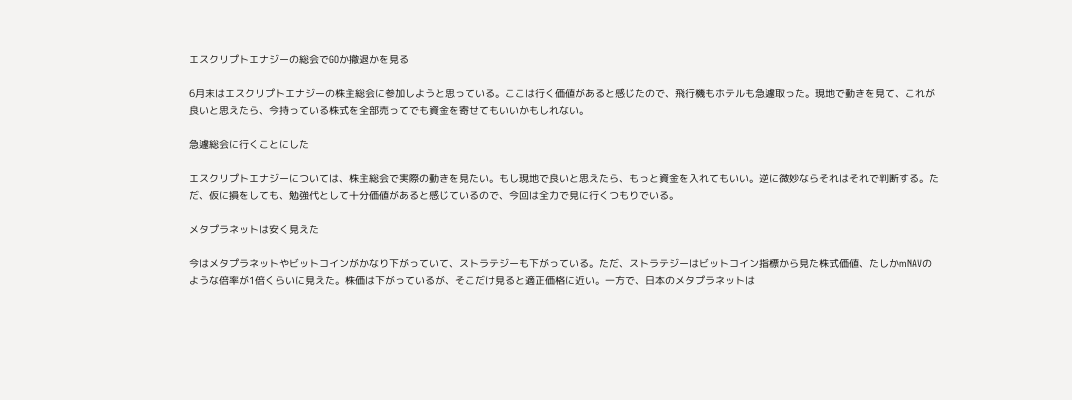エスクリプトエナジーの総会でGOか撤退かを見る

6月末はエスクリプトエナジーの株主総会に参加しようと思っている。ここは行く価値があると感じたので、飛行機もホテルも急遽取った。現地で動きを見て、これが良いと思えたら、今持っている株式を全部売ってでも資金を寄せてもいいかもしれない。

急遽総会に行くことにした

エスクリプトエナジーについては、株主総会で実際の動きを見たい。もし現地で良いと思えたら、もっと資金を入れてもいい。逆に微妙ならそれはそれで判断する。ただ、仮に損をしても、勉強代として十分価値があると感じているので、今回は全力で見に行くつもりでいる。

メタプラネットは安く見えた

今はメタプラネットやビットコインがかなり下がっていて、ストラテジーも下がっている。ただ、ストラテジーはビットコイン指標から見た株式価値、たしかmNAVのような倍率が1倍くらいに見えた。株価は下がっているが、そこだけ見ると適正価格に近い。一方で、日本のメタプラネットは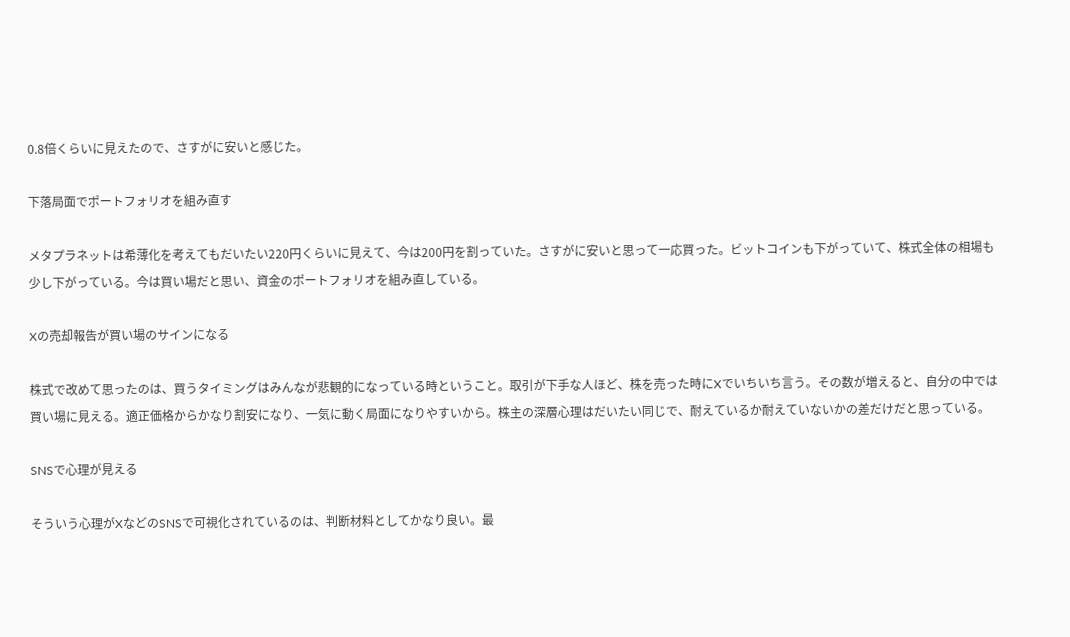0.8倍くらいに見えたので、さすがに安いと感じた。

下落局面でポートフォリオを組み直す

メタプラネットは希薄化を考えてもだいたい220円くらいに見えて、今は200円を割っていた。さすがに安いと思って一応買った。ビットコインも下がっていて、株式全体の相場も少し下がっている。今は買い場だと思い、資金のポートフォリオを組み直している。

Xの売却報告が買い場のサインになる

株式で改めて思ったのは、買うタイミングはみんなが悲観的になっている時ということ。取引が下手な人ほど、株を売った時にXでいちいち言う。その数が増えると、自分の中では買い場に見える。適正価格からかなり割安になり、一気に動く局面になりやすいから。株主の深層心理はだいたい同じで、耐えているか耐えていないかの差だけだと思っている。

SNSで心理が見える

そういう心理がXなどのSNSで可視化されているのは、判断材料としてかなり良い。最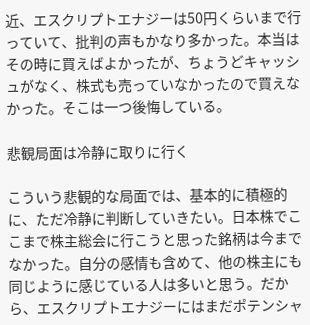近、エスクリプトエナジーは50円くらいまで行っていて、批判の声もかなり多かった。本当はその時に買えばよかったが、ちょうどキャッシュがなく、株式も売っていなかったので買えなかった。そこは一つ後悔している。

悲観局面は冷静に取りに行く

こういう悲観的な局面では、基本的に積極的に、ただ冷静に判断していきたい。日本株でここまで株主総会に行こうと思った銘柄は今までなかった。自分の感情も含めて、他の株主にも同じように感じている人は多いと思う。だから、エスクリプトエナジーにはまだポテンシャ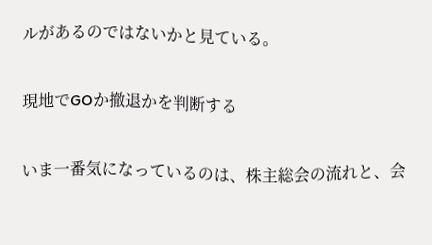ルがあるのではないかと見ている。

現地でGOか撤退かを判断する

いま一番気になっているのは、株主総会の流れと、会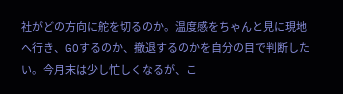社がどの方向に舵を切るのか。温度感をちゃんと見に現地へ行き、GOするのか、撤退するのかを自分の目で判断したい。今月末は少し忙しくなるが、こ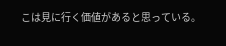こは見に行く価値があると思っている。